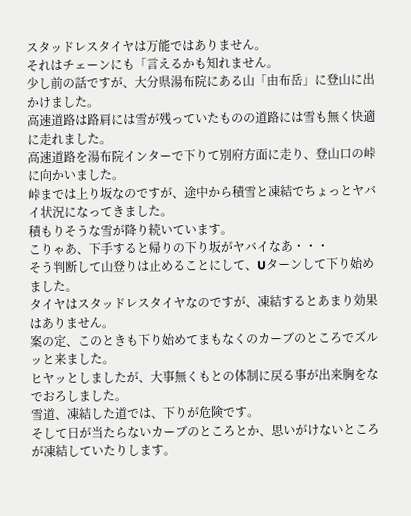スタッドレスタイヤは万能ではありません。
それはチェーンにも「言えるかも知れません。
少し前の話ですが、大分県湯布院にある山「由布岳」に登山に出かけました。
高速道路は路肩には雪が残っていたものの道路には雪も無く快適に走れました。
高速道路を湯布院インターで下りて別府方面に走り、登山口の峠に向かいました。
峠までは上り坂なのですが、途中から積雪と凍結でちょっとヤバイ状況になってきました。
積もりそうな雪が降り続いています。
こりゃあ、下手すると帰りの下り坂がヤバイなあ・・・
そう判断して山登りは止めることにして、Uターンして下り始めました。
タイヤはスタッドレスタイヤなのですが、凍結するとあまり効果はありません。
案の定、このときも下り始めてまもなくのカーブのところでズルッと来ました。
ヒヤッとしましたが、大事無くもとの体制に戻る事が出来胸をなでおろしました。
雪道、凍結した道では、下りが危険です。
そして日が当たらないカーブのところとか、思いがけないところが凍結していたりします。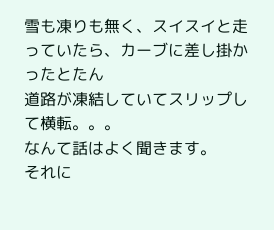雪も凍りも無く、スイスイと走っていたら、カーブに差し掛かったとたん
道路が凍結していてスリップして横転。。。
なんて話はよく聞きます。
それに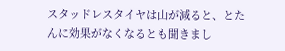スタッドレスタイヤは山が減ると、とたんに効果がなくなるとも聞きまし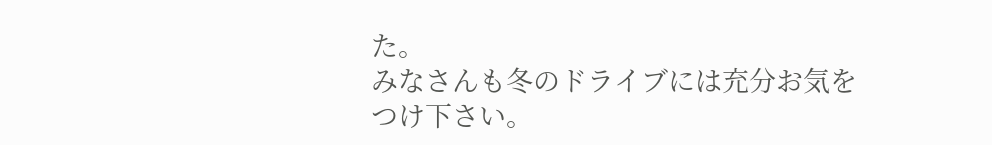た。
みなさんも冬のドライブには充分お気をつけ下さい。